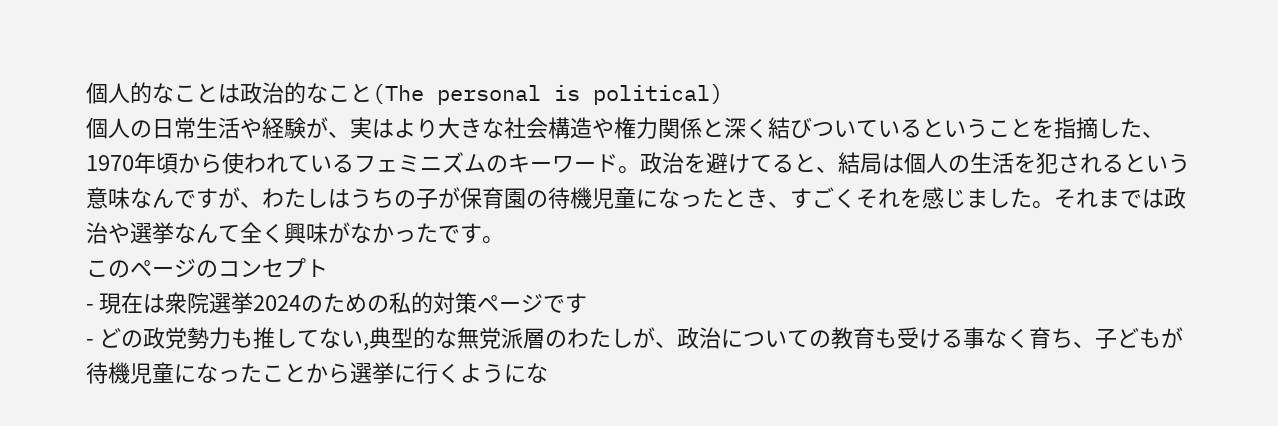個人的なことは政治的なこと(The personal is political)
個人の日常生活や経験が、実はより大きな社会構造や権力関係と深く結びついているということを指摘した、1970年頃から使われているフェミニズムのキーワード。政治を避けてると、結局は個人の生活を犯されるという意味なんですが、わたしはうちの子が保育園の待機児童になったとき、すごくそれを感じました。それまでは政治や選挙なんて全く興味がなかったです。
このページのコンセプト
- 現在は衆院選挙2024のための私的対策ページです
- どの政党勢力も推してない,典型的な無党派層のわたしが、政治についての教育も受ける事なく育ち、子どもが待機児童になったことから選挙に行くようにな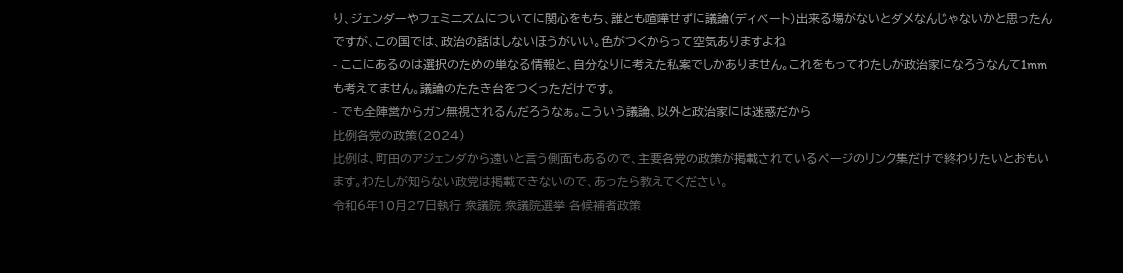り、ジェンダーやフェミニズムについてに関心をもち、誰とも喧嘩せずに議論(ディベート)出来る場がないとダメなんじゃないかと思ったんですが、この国では、政治の話はしないほうがいい。色がつくからって空気ありますよね
- ここにあるのは選択のための単なる情報と、自分なりに考えた私案でしかありません。これをもってわたしが政治家になろうなんて1mmも考えてません。議論のたたき台をつくっただけです。
- でも全陣営からガン無視されるんだろうなぁ。こういう議論、以外と政治家には迷惑だから
比例各党の政策(2024)
比例は、町田のアジェンダから遠いと言う側面もあるので、主要各党の政策が掲載されているページのリンク集だけで終わりたいとおもいます。わたしが知らない政党は掲載できないので、あったら教えてください。
令和6年10月27日執行 衆議院 衆議院選挙 各候補者政策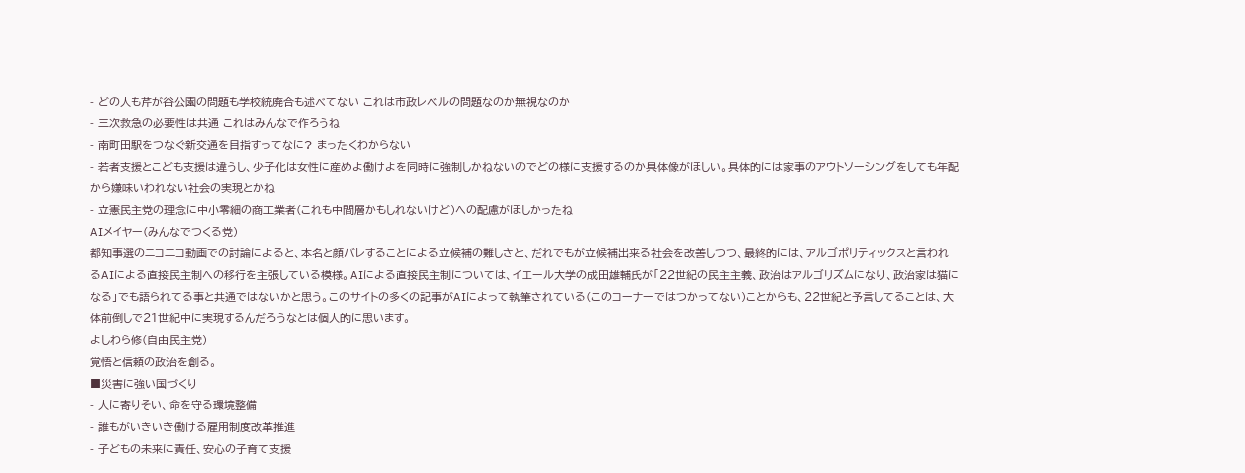- どの人も芹が谷公園の問題も学校統廃合も述べてない これは市政レベルの問題なのか無視なのか
- 三次救急の必要性は共通 これはみんなで作ろうね
- 南町田駅をつなぐ新交通を目指すってなに? まったくわからない
- 若者支援とこども支援は違うし、少子化は女性に産めよ働けよを同時に強制しかねないのでどの様に支援するのか具体像がほしい。具体的には家事のアウトソーシングをしても年配から嫌味いわれない社会の実現とかね
- 立憲民主党の理念に中小零細の商工業者(これも中間層かもしれないけど)への配慮がほしかったね
AIメイヤー(みんなでつくる党)
都知事選のニコニコ動画での討論によると、本名と顔バレすることによる立候補の難しさと、だれでもが立候補出来る社会を改善しつつ、最終的には、アルゴポリティックスと言われるAIによる直接民主制への移行を主張している模様。AIによる直接民主制については、イエール大学の成田雄輔氏が「22世紀の民主主義、政治はアルゴリズムになり、政治家は猫になる」でも語られてる事と共通ではないかと思う。このサイトの多くの記事がAIによって執筆されている(このコーナーではつかってない)ことからも、22世紀と予言してることは、大体前倒しで21世紀中に実現するんだろうなとは個人的に思います。
よしわら修(自由民主党)
覚悟と信頼の政治を創る。
■災害に強い国づくり
- 人に寄りそい、命を守る環境整備
- 誰もがいきいき働ける雇用制度改革推進
- 子どもの未来に責任、安心の子育て支援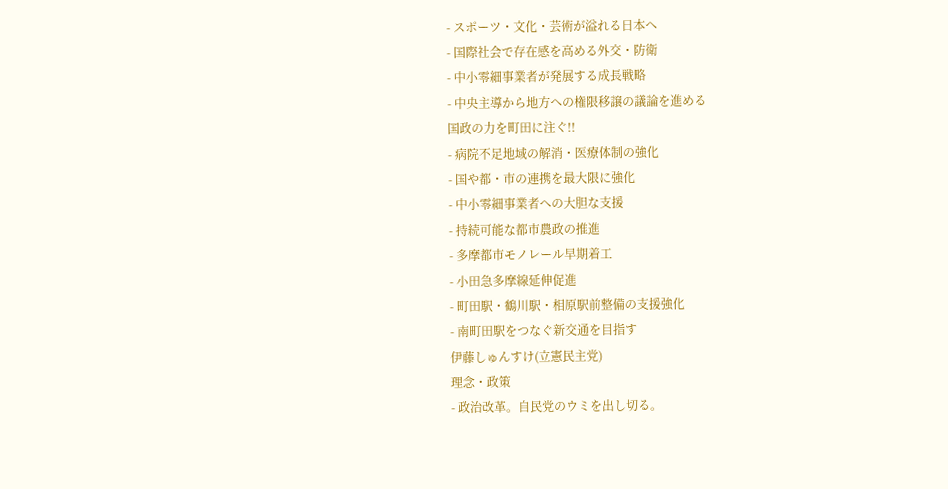- スポーツ・文化・芸術が溢れる日本へ
- 国際社会で存在感を高める外交・防衛
- 中小零細事業者が発展する成長戦略
- 中央主導から地方への権限移譲の議論を進める
国政の力を町田に注ぐ!!
- 病院不足地域の解消・医療体制の強化
- 国や都・市の連携を最大限に強化
- 中小零細事業者への大胆な支援
- 持続可能な都市農政の推進
- 多摩都市モノレール早期着工
- 小田急多摩線延伸促進
- 町田駅・鶴川駅・相原駅前整備の支援強化
- 南町田駅をつなぐ新交通を目指す
伊藤しゅんすけ(立憲民主党)
理念・政策
- 政治改革。自民党のウミを出し切る。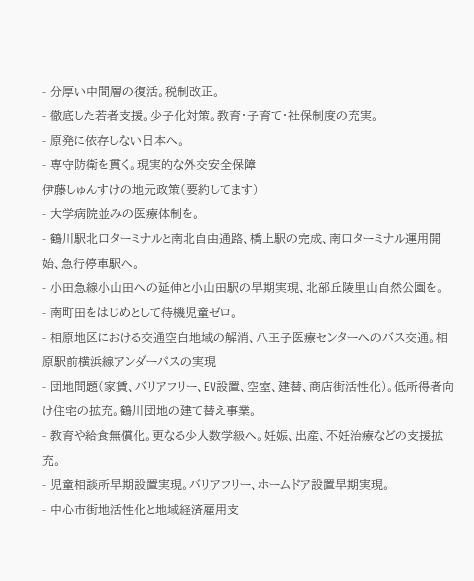- 分厚い中間層の復活。税制改正。
- 徹底した若者支援。少子化対策。教育・子育て・社保制度の充実。
- 原発に依存しない日本へ。
- 専守防衛を貫く。現実的な外交安全保障
伊藤しゅんすけの地元政策(要約してます)
- 大学病院並みの医療体制を。
- 鶴川駅北口ターミナルと南北自由通路、橋上駅の完成、南口ターミナル運用開始、急行停車駅へ。
- 小田急線小山田への延伸と小山田駅の早期実現、北部丘陵里山自然公園を。
- 南町田をはじめとして待機児童ゼロ。
- 相原地区における交通空白地域の解消、八王子医療センターへのバス交通。相原駅前横浜線アンダーパスの実現
- 団地問題(家賃、バリアフリー、EV設置、空室、建替、商店街活性化)。低所得者向け住宅の拡充。鶴川団地の建て替え事業。
- 教育や給食無償化。更なる少人数学級へ。妊娠、出産、不妊治療などの支援拡充。
- 児童相談所早期設置実現。バリアフリー、ホームドア設置早期実現。
- 中心市街地活性化と地域経済雇用支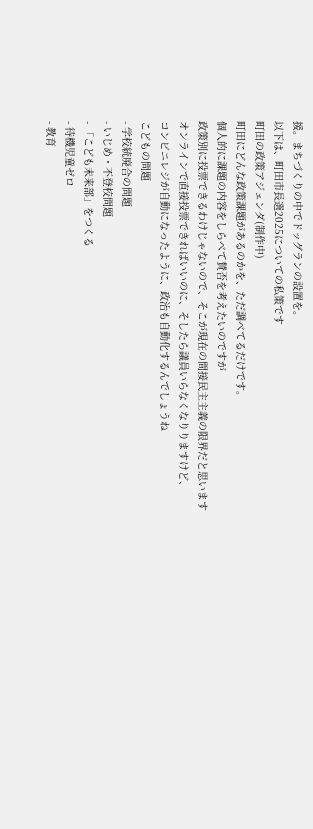援。まちづくりの中でドッグランの設置を。
以下は、町田市長選2025についての私策です
町田の政策アジェンダ(制作中)
町田にどんな政策課題があるのかを、ただ調べてるだけです。
個人的に課題の内容をしらべて賛否を考えたいのですが
政策別に投票できるわけじゃないので、そこが現在の間接民主主義の限界だと思います
オンラインで直接投票できればいいのに、そしたら議員いらなくなりりますけど、
コンビニレジが自動になったように、政治も自動化するんでしょうね
こどもの問題
- 学校統廃合の問題
- いじめ・不登校問題
- 「こども未来部」をつくる
- 待機児童ゼロ
- 教育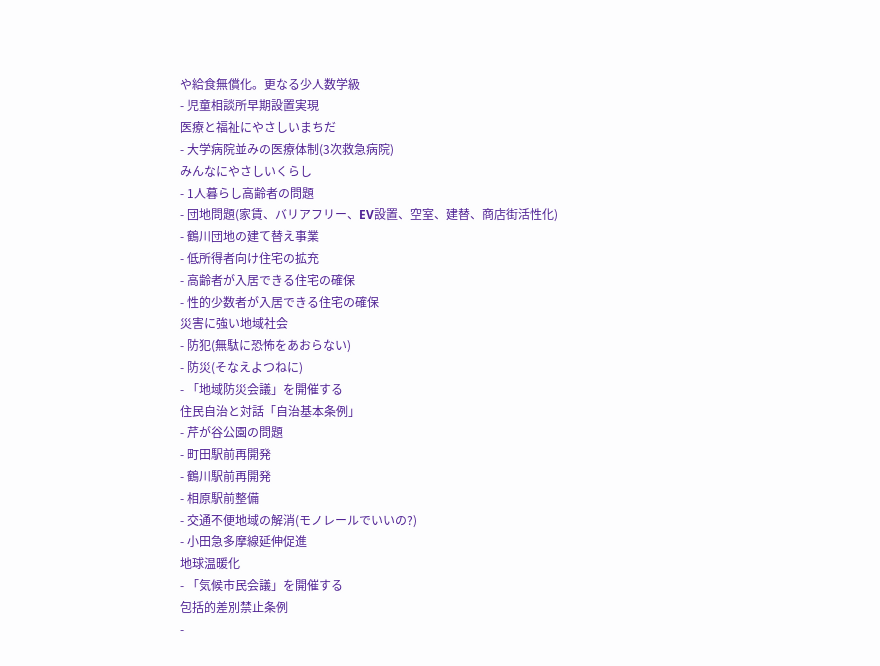や給食無償化。更なる少人数学級
- 児童相談所早期設置実現
医療と福祉にやさしいまちだ
- 大学病院並みの医療体制(3次救急病院)
みんなにやさしいくらし
- 1人暮らし高齢者の問題
- 団地問題(家賃、バリアフリー、EV設置、空室、建替、商店街活性化)
- 鶴川団地の建て替え事業
- 低所得者向け住宅の拡充
- 高齢者が入居できる住宅の確保
- 性的少数者が入居できる住宅の確保
災害に強い地域社会
- 防犯(無駄に恐怖をあおらない)
- 防災(そなえよつねに)
- 「地域防災会議」を開催する
住民自治と対話「自治基本条例」
- 芹が谷公園の問題
- 町田駅前再開発
- 鶴川駅前再開発
- 相原駅前整備
- 交通不便地域の解消(モノレールでいいの?)
- 小田急多摩線延伸促進
地球温暖化
- 「気候市民会議」を開催する
包括的差別禁止条例
-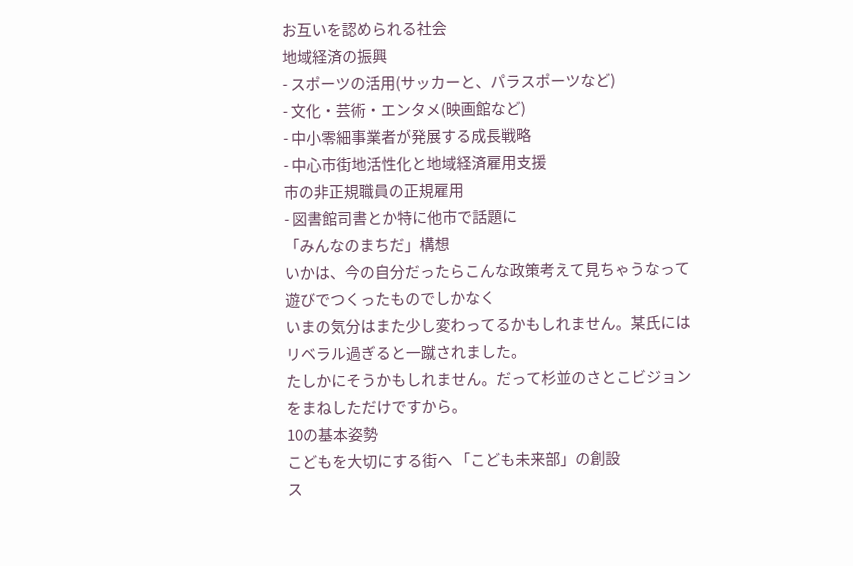お互いを認められる社会
地域経済の振興
- スポーツの活用(サッカーと、パラスポーツなど)
- 文化・芸術・エンタメ(映画館など)
- 中小零細事業者が発展する成長戦略
- 中心市街地活性化と地域経済雇用支援
市の非正規職員の正規雇用
- 図書館司書とか特に他市で話題に
「みんなのまちだ」構想
いかは、今の自分だったらこんな政策考えて見ちゃうなって遊びでつくったものでしかなく
いまの気分はまた少し変わってるかもしれません。某氏にはリベラル過ぎると一蹴されました。
たしかにそうかもしれません。だって杉並のさとこビジョンをまねしただけですから。
10の基本姿勢
こどもを大切にする街へ 「こども未来部」の創設
ス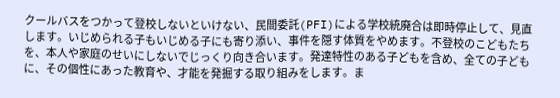クールバスをつかって登校しないといけない、民間委託(PFI)による学校統廃合は即時停止して、見直します。いじめられる子もいじめる子にも寄り添い、事件を隠す体質をやめます。不登校のこどもたちを、本人や家庭のせいにしないでじっくり向き合います。発達特性のある子どもを含め、全ての子どもに、その個性にあった教育や、才能を発掘する取り組みをします。ま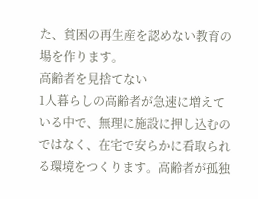た、貧困の再生産を認めない教育の場を作ります。
高齢者を見捨てない
1人暮らしの高齢者が急速に増えている中で、無理に施設に押し込むのではなく、在宅で安らかに看取られる環境をつくります。高齢者が孤独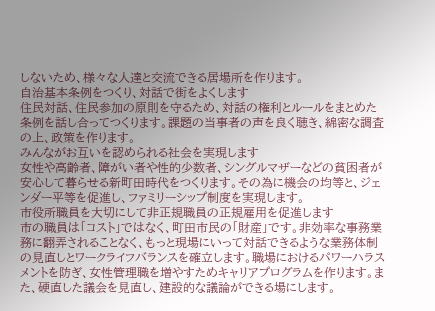しないため、様々な人達と交流できる居場所を作ります。
自治基本条例をつくり、対話で街をよくします
住民対話、住民参加の原則を守るため、対話の権利とルールをまとめた条例を話し合ってつくります。課題の当事者の声を良く聴き、綿密な調査の上、政策を作ります。
みんながお互いを認められる社会を実現します
女性や高齢者、障がい者や性的少数者、シングルマザーなどの貧困者が安心して暮らせる新町田時代をつくります。その為に機会の均等と、ジェンダー平等を促進し、ファミリーシップ制度を実現します。
市役所職員を大切にして非正規職員の正規雇用を促進します
市の職員は「コスト」ではなく、町田市民の「財産」です。非効率な事務業務に翻弄されることなく、もっと現場にいって対話できるような業務体制の見直しとワークライフバランスを確立します。職場におけるパワーハラスメントを防ぎ、女性管理職を増やすためキャリアプログラムを作ります。また、硬直した議会を見直し、建設的な議論ができる場にします。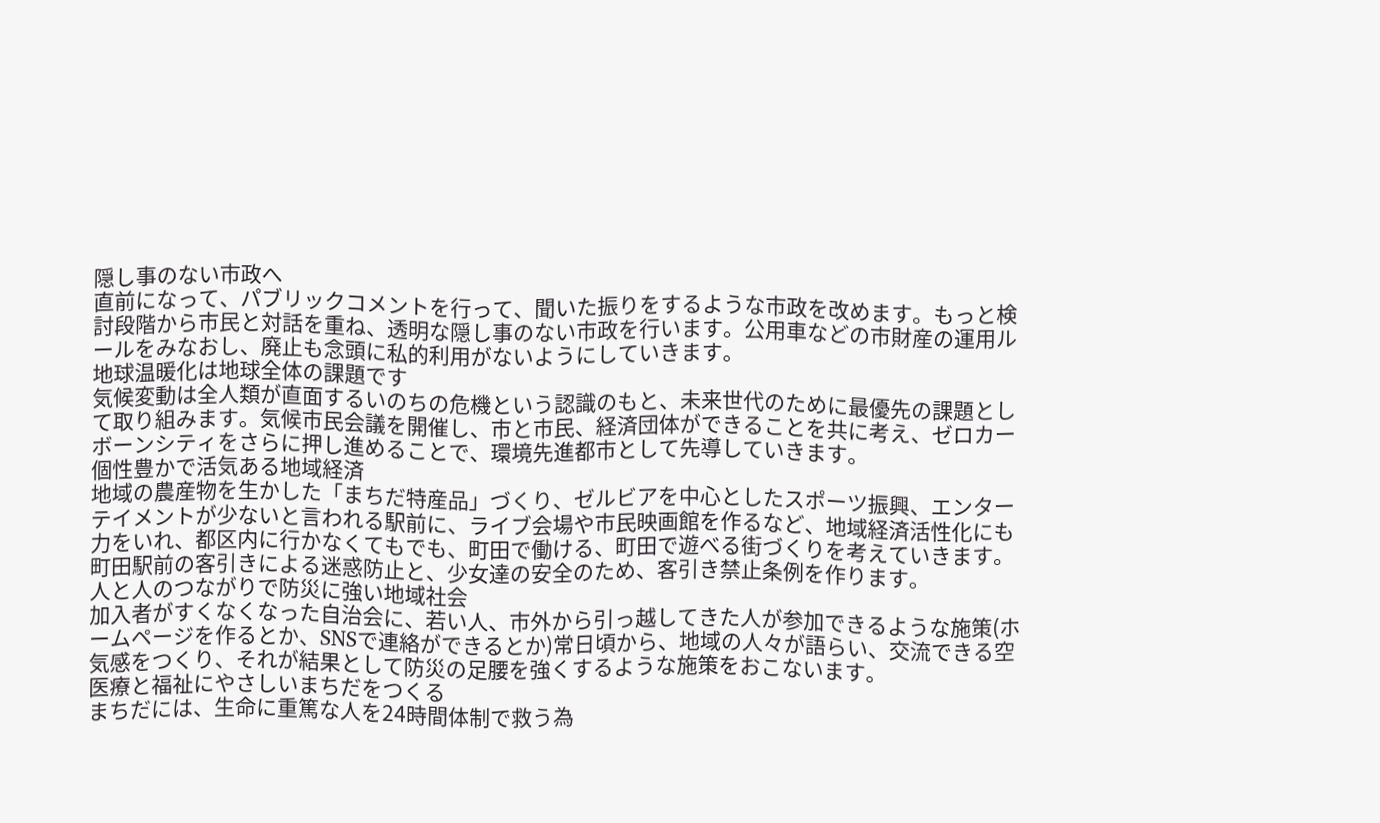隠し事のない市政へ
直前になって、パブリックコメントを行って、聞いた振りをするような市政を改めます。もっと検討段階から市民と対話を重ね、透明な隠し事のない市政を行います。公用車などの市財産の運用ルールをみなおし、廃止も念頭に私的利用がないようにしていきます。
地球温暖化は地球全体の課題です
気候変動は全人類が直面するいのちの危機という認識のもと、未来世代のために最優先の課題として取り組みます。気候市民会議を開催し、市と市民、経済団体ができることを共に考え、ゼロカーボーンシティをさらに押し進めることで、環境先進都市として先導していきます。
個性豊かで活気ある地域経済
地域の農産物を生かした「まちだ特産品」づくり、ゼルビアを中心としたスポーツ振興、エンターテイメントが少ないと言われる駅前に、ライブ会場や市民映画館を作るなど、地域経済活性化にも力をいれ、都区内に行かなくてもでも、町田で働ける、町田で遊べる街づくりを考えていきます。町田駅前の客引きによる迷惑防止と、少女達の安全のため、客引き禁止条例を作ります。
人と人のつながりで防災に強い地域社会
加入者がすくなくなった自治会に、若い人、市外から引っ越してきた人が参加できるような施策(ホームページを作るとか、SNSで連絡ができるとか)常日頃から、地域の人々が語らい、交流できる空気感をつくり、それが結果として防災の足腰を強くするような施策をおこないます。
医療と福祉にやさしいまちだをつくる
まちだには、生命に重篤な人を24時間体制で救う為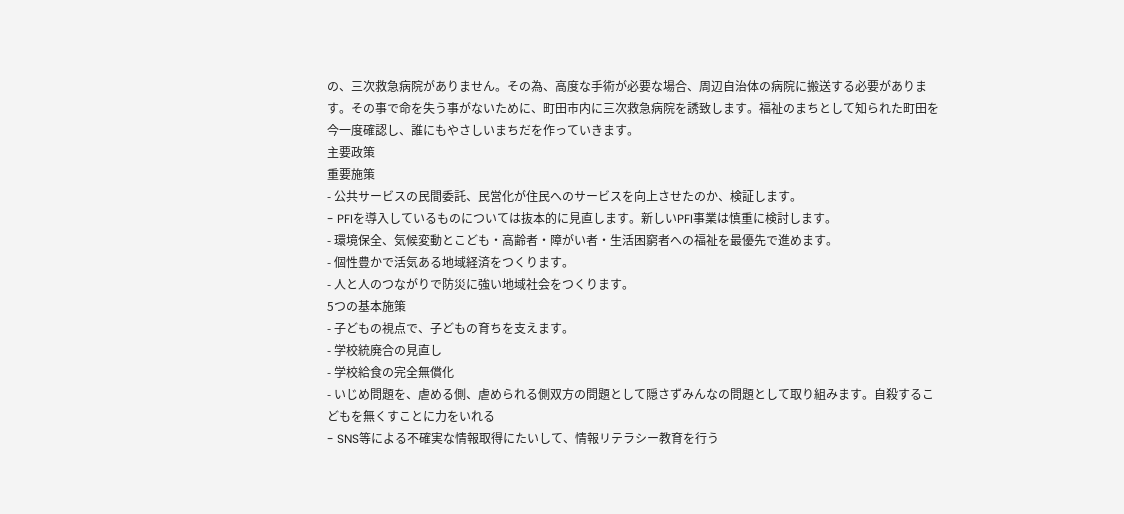の、三次救急病院がありません。その為、高度な手術が必要な場合、周辺自治体の病院に搬送する必要があります。その事で命を失う事がないために、町田市内に三次救急病院を誘致します。福祉のまちとして知られた町田を今一度確認し、誰にもやさしいまちだを作っていきます。
主要政策
重要施策
- 公共サービスの民間委託、民営化が住民へのサービスを向上させたのか、検証します。
- PFIを導入しているものについては抜本的に見直します。新しいPFI事業は慎重に検討します。
- 環境保全、気候変動とこども・高齢者・障がい者・生活困窮者への福祉を最優先で進めます。
- 個性豊かで活気ある地域経済をつくります。
- 人と人のつながりで防災に強い地域社会をつくります。
5つの基本施策
- 子どもの視点で、子どもの育ちを支えます。
- 学校統廃合の見直し
- 学校給食の完全無償化
- いじめ問題を、虐める側、虐められる側双方の問題として隠さずみんなの問題として取り組みます。自殺するこどもを無くすことに力をいれる
- SNS等による不確実な情報取得にたいして、情報リテラシー教育を行う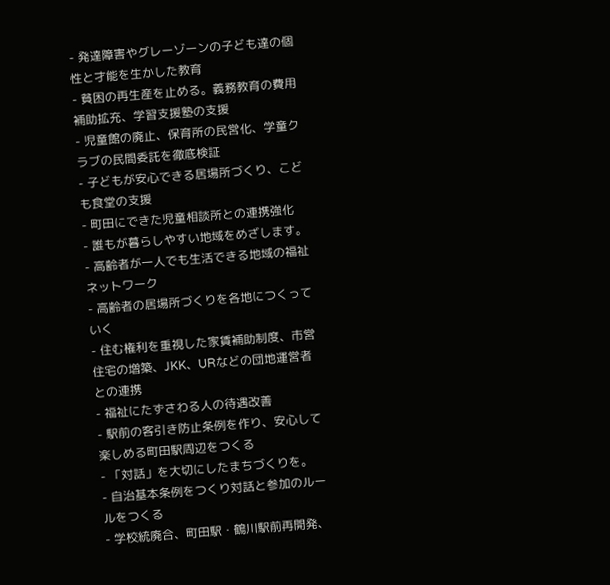- 発達障害やグレーゾーンの子ども達の個性と才能を生かした教育
- 貧困の再生産を止める。義務教育の費用補助拡充、学習支援塾の支援
- 児童館の廃止、保育所の民営化、学童クラブの民間委託を徹底検証
- 子どもが安心できる居場所づくり、こども食堂の支援
- 町田にできた児童相談所との連携強化
- 誰もが暮らしやすい地域をめざします。
- 高齢者が一人でも生活できる地域の福祉ネットワーク
- 高齢者の居場所づくりを各地につくっていく
- 住む権利を重視した家賃補助制度、市営住宅の増築、JKK、URなどの団地運営者との連携
- 福祉にたずさわる人の待遇改善
- 駅前の客引き防止条例を作り、安心して楽しめる町田駅周辺をつくる
- 「対話」を大切にしたまちづくりを。
- 自治基本条例をつくり対話と参加のルールをつくる
- 学校統廃合、町田駅・鶴川駅前再開発、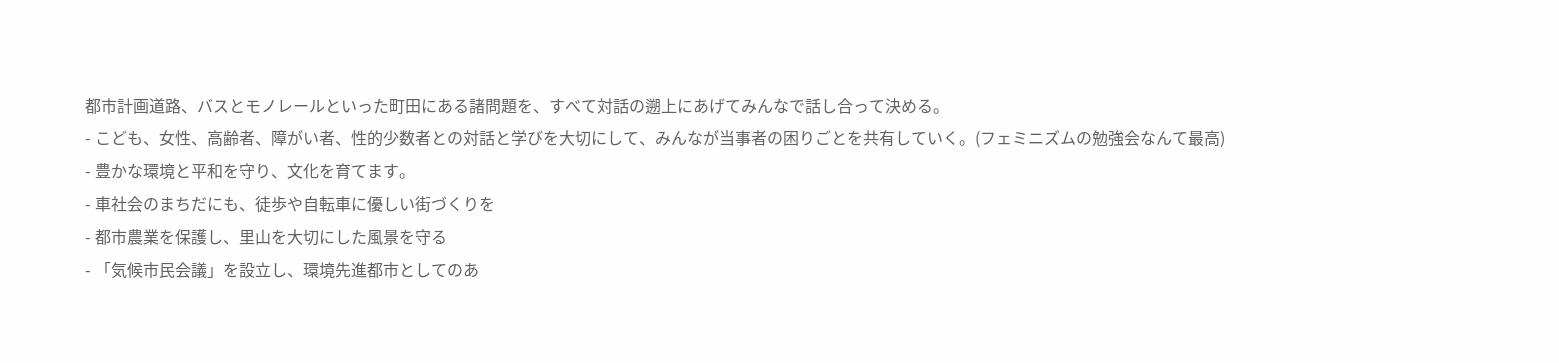都市計画道路、バスとモノレールといった町田にある諸問題を、すべて対話の遡上にあげてみんなで話し合って決める。
- こども、女性、高齢者、障がい者、性的少数者との対話と学びを大切にして、みんなが当事者の困りごとを共有していく。(フェミニズムの勉強会なんて最高)
- 豊かな環境と平和を守り、文化を育てます。
- 車社会のまちだにも、徒歩や自転車に優しい街づくりを
- 都市農業を保護し、里山を大切にした風景を守る
- 「気候市民会議」を設立し、環境先進都市としてのあ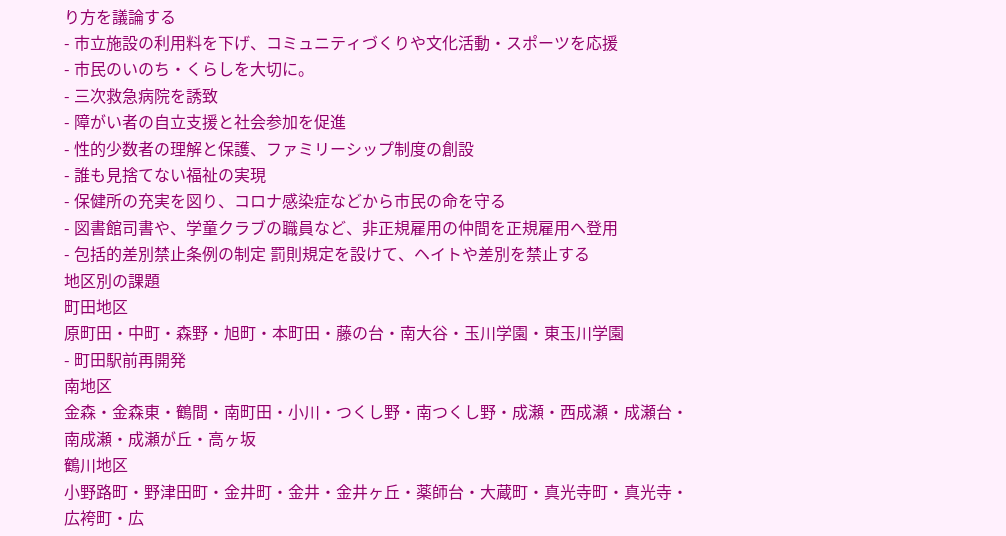り方を議論する
- 市立施設の利用料を下げ、コミュニティづくりや文化活動・スポーツを応援
- 市民のいのち・くらしを大切に。
- 三次救急病院を誘致
- 障がい者の自立支援と社会参加を促進
- 性的少数者の理解と保護、ファミリーシップ制度の創設
- 誰も見捨てない福祉の実現
- 保健所の充実を図り、コロナ感染症などから市民の命を守る
- 図書館司書や、学童クラブの職員など、非正規雇用の仲間を正規雇用ヘ登用
- 包括的差別禁止条例の制定 罰則規定を設けて、ヘイトや差別を禁止する
地区別の課題
町田地区
原町田・中町・森野・旭町・本町田・藤の台・南大谷・玉川学園・東玉川学園
- 町田駅前再開発
南地区
金森・金森東・鶴間・南町田・小川・つくし野・南つくし野・成瀬・西成瀬・成瀬台・南成瀬・成瀬が丘・高ヶ坂
鶴川地区
小野路町・野津田町・金井町・金井・金井ヶ丘・薬師台・大蔵町・真光寺町・真光寺・広袴町・広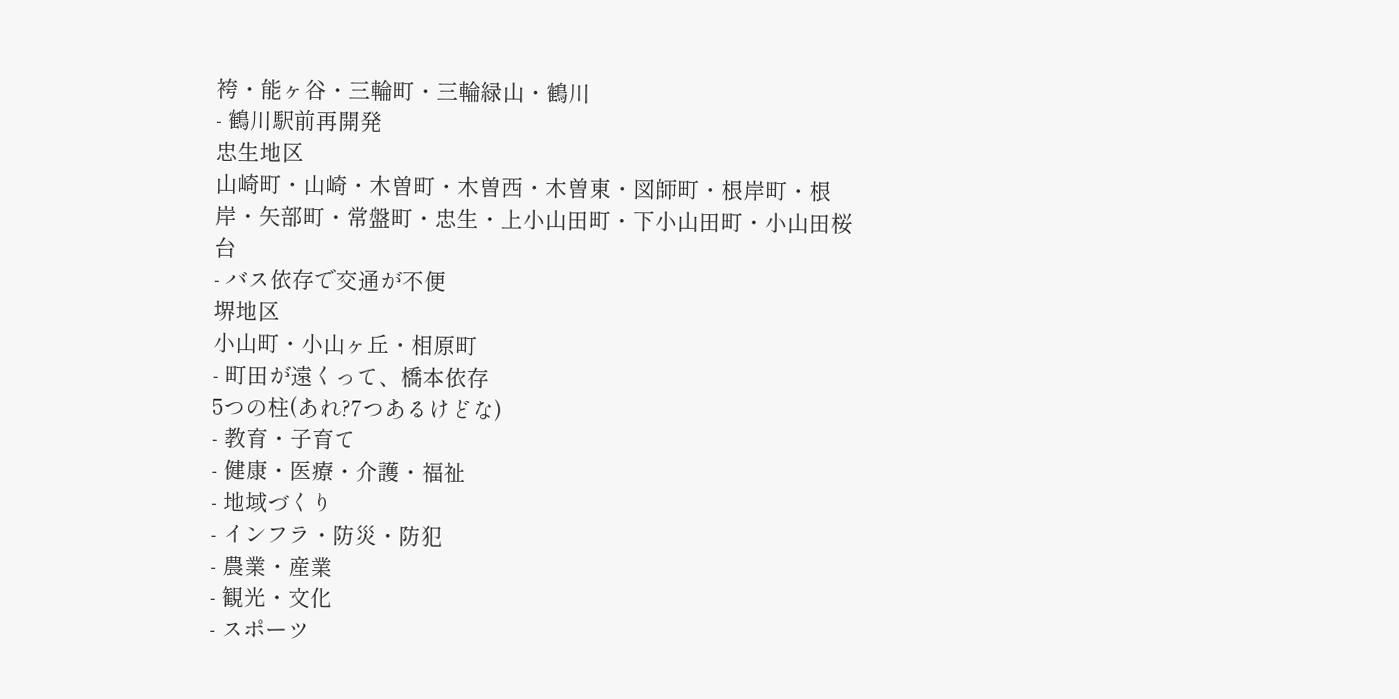袴・能ヶ谷・三輪町・三輪緑山・鶴川
- 鶴川駅前再開発
忠生地区
山崎町・山崎・木曽町・木曽西・木曽東・図師町・根岸町・根岸・矢部町・常盤町・忠生・上小山田町・下小山田町・小山田桜台
- バス依存で交通が不便
堺地区
小山町・小山ヶ丘・相原町
- 町田が遠くって、橋本依存
5つの柱(あれ?7つあるけどな)
- 教育・子育て
- 健康・医療・介護・福祉
- 地域づくり
- インフラ・防災・防犯
- 農業・産業
- 観光・文化
- スポーツ